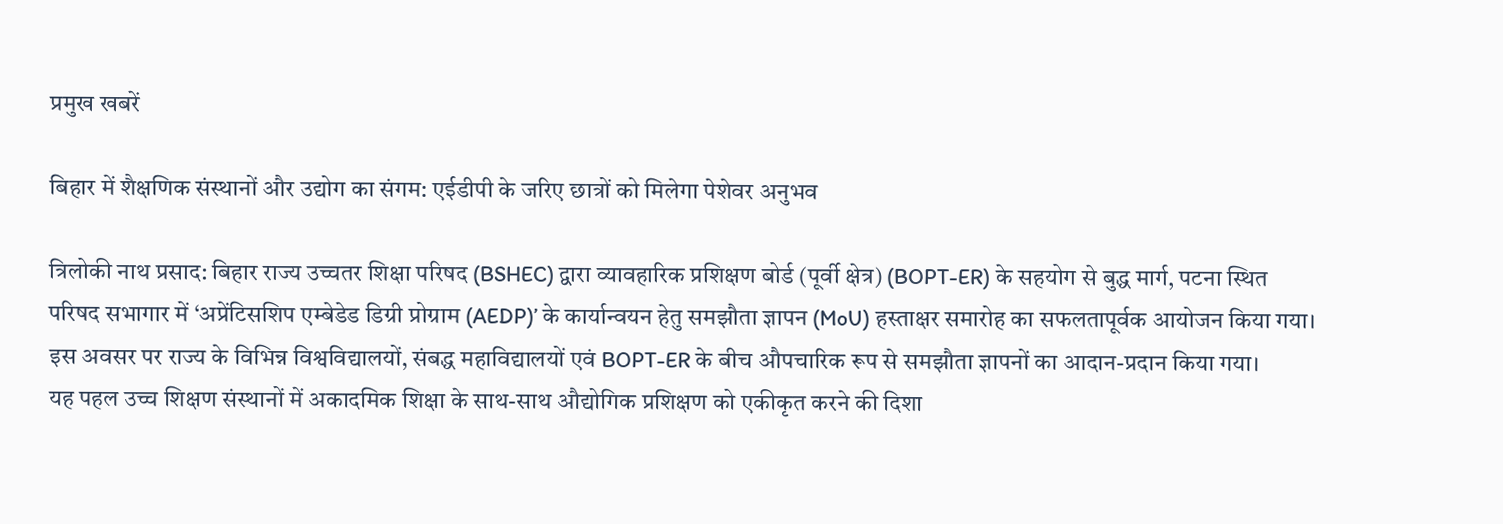प्रमुख खबरें

बिहार में शैक्षणिक संस्थानों और उद्योग का संगम: एईडीपी के जरिए छात्रों को मिलेगा पेशेवर अनुभव

त्रिलोकी नाथ प्रसाद: बिहार राज्य उच्चतर शिक्षा परिषद (BSHEC) द्वारा व्यावहारिक प्रशिक्षण बोर्ड (पूर्वी क्षेत्र) (BOPT-ER) के सहयोग से बुद्ध मार्ग, पटना स्थित परिषद सभागार में ‘अप्रेंटिसशिप एम्बेडेड डिग्री प्रोग्राम (AEDP)’ के कार्यान्वयन हेतु समझौता ज्ञापन (MoU) हस्ताक्षर समारोह का सफलतापूर्वक आयोजन किया गया। इस अवसर पर राज्य के विभिन्न विश्वविद्यालयों, संबद्ध महाविद्यालयों एवं BOPT-ER के बीच औपचारिक रूप से समझौता ज्ञापनों का आदान-प्रदान किया गया।
यह पहल उच्च शिक्षण संस्थानों में अकादमिक शिक्षा के साथ-साथ औद्योगिक प्रशिक्षण को एकीकृत करने की दिशा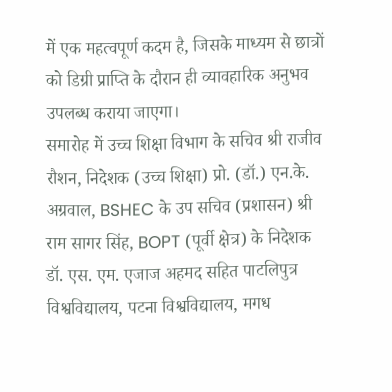में एक महत्वपूर्ण कदम है, जिसके माध्यम से छात्रों को डिग्री प्राप्ति के दौरान ही व्यावहारिक अनुभव उपलब्ध कराया जाएगा।
समारोह में उच्च शिक्षा विभाग के सचिव श्री राजीव रौशन, निदेशक (उच्च शिक्षा) प्रो. (डॉ.) एन.के. अग्रवाल, BSHEC के उप सचिव (प्रशासन) श्री राम सागर सिंह, BOPT (पूर्वी क्षेत्र) के निदेशक डॉ. एस. एम. एजाज अहमद सहित पाटलिपुत्र विश्वविद्यालय, पटना विश्वविद्यालय, मगध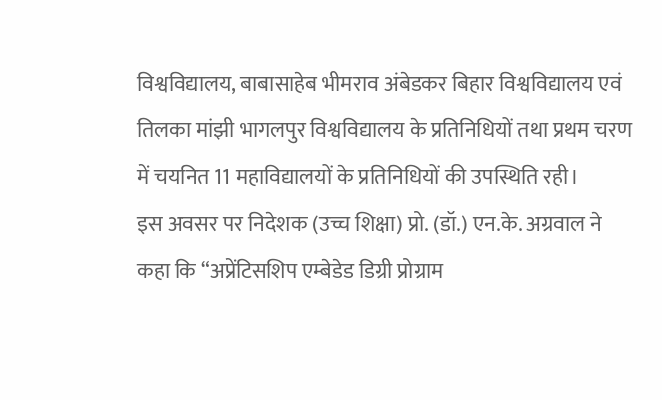विश्वविद्यालय, बाबासाहेब भीमराव अंबेडकर बिहार विश्वविद्यालय एवं तिलका मांझी भागलपुर विश्वविद्यालय के प्रतिनिधियों तथा प्रथम चरण में चयनित 11 महाविद्यालयों के प्रतिनिधियों की उपस्थिति रही।
इस अवसर पर निदेशक (उच्च शिक्षा) प्रो. (डॉ.) एन.के. अग्रवाल ने कहा कि “अप्रेंटिसशिप एम्बेडेड डिग्री प्रोग्राम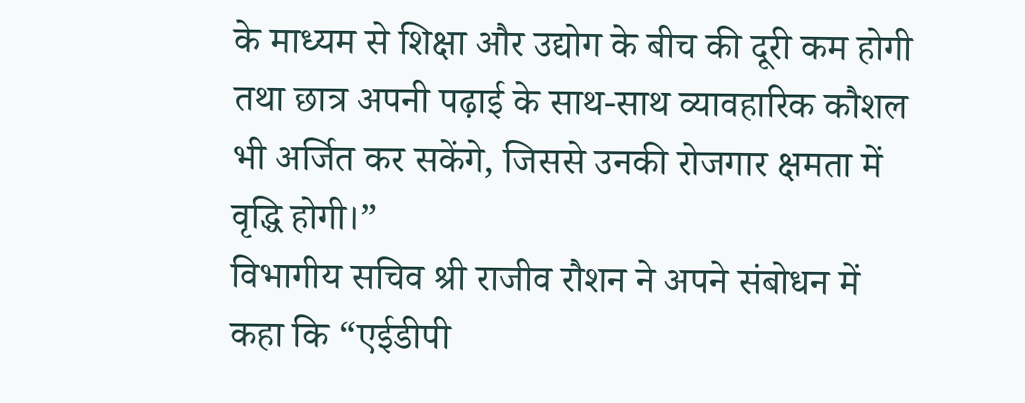के माध्यम से शिक्षा और उद्योग के बीच की दूरी कम होगी तथा छात्र अपनी पढ़ाई के साथ-साथ व्यावहारिक कौशल भी अर्जित कर सकेंगे, जिससे उनकी रोजगार क्षमता में वृद्धि होगी।”
विभागीय सचिव श्री राजीव रौशन ने अपने संबोधन में कहा कि “एईडीपी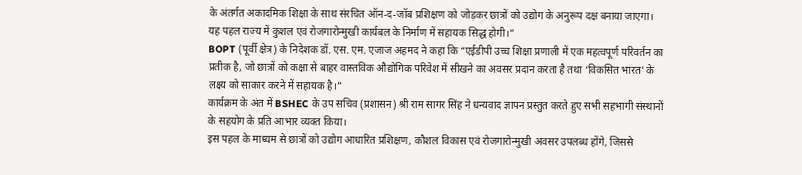के अंतर्गत अकादमिक शिक्षा के साथ संरचित ऑन-द-जॉब प्रशिक्षण को जोड़कर छात्रों को उद्योग के अनुरूप दक्ष बनाया जाएगा। यह पहल राज्य में कुशल एवं रोजगारोन्मुखी कार्यबल के निर्माण में सहायक सिद्ध होगी।”
BOPT (पूर्वी क्षेत्र) के निदेशक डॉ. एस. एम. एजाज अहमद ने कहा कि “एईडीपी उच्च शिक्षा प्रणाली में एक महत्वपूर्ण परिवर्तन का प्रतीक है, जो छात्रों को कक्षा से बाहर वास्तविक औद्योगिक परिवेश में सीखने का अवसर प्रदान करता है तथा ‘विकसित भारत’ के लक्ष्य को साकार करने में सहायक है।”
कार्यक्रम के अंत में BSHEC के उप सचिव (प्रशासन) श्री राम सागर सिंह ने धन्यवाद ज्ञापन प्रस्तुत करते हुए सभी सहभागी संस्थानों के सहयोग के प्रति आभार व्यक्त किया।
इस पहल के माध्यम से छात्रों को उद्योग आधारित प्रशिक्षण, कौशल विकास एवं रोजगारोन्मुखी अवसर उपलब्ध होंगे, जिससे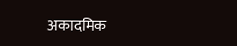अकादमिक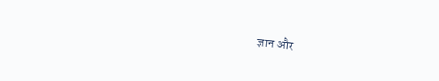ज्ञान और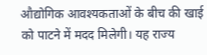औद्योगिक आवश्यकताओं के बीच की खाई को पाटने में मदद मिलेगी। यह राज्य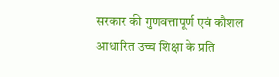सरकार की गुणवत्तापूर्ण एवं कौशल आधारित उच्च शिक्षा के प्रति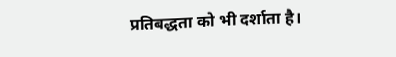प्रतिबद्धता को भी दर्शाता है।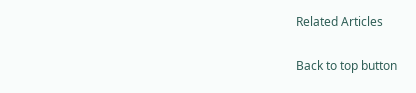Related Articles

Back to top button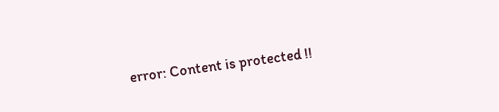error: Content is protected !!